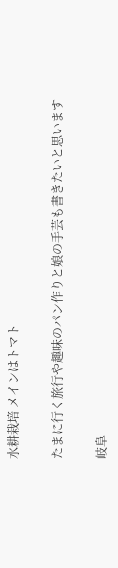水耕栽培 メインはトマト

たまに行く旅行や趣味のパン作りと娘の手芸も書きたいと思います

岐阜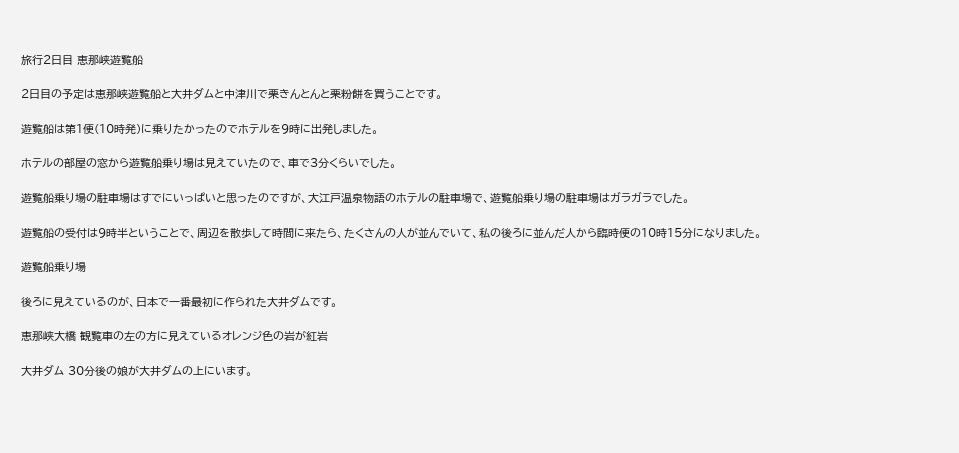旅行2日目 恵那峡遊覧船

2日目の予定は恵那峡遊覧船と大井ダムと中津川で栗きんとんと栗粉餅を買うことです。

遊覧船は第1便(10時発)に乗りたかったのでホテルを9時に出発しました。

ホテルの部屋の窓から遊覧船乗り場は見えていたので、車で3分くらいでした。

遊覧船乗り場の駐車場はすでにいっぱいと思ったのですが、大江戸温泉物語のホテルの駐車場で、遊覧船乗り場の駐車場はガラガラでした。

遊覧船の受付は9時半ということで、周辺を散歩して時間に来たら、たくさんの人が並んでいて、私の後ろに並んだ人から臨時便の10時15分になりました。

遊覧船乗り場

後ろに見えているのが、日本で一番最初に作られた大井ダムです。

恵那峡大橋 観覧車の左の方に見えているオレンジ色の岩が紅岩

大井ダム 30分後の娘が大井ダムの上にいます。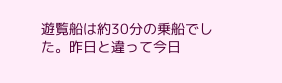遊覧船は約30分の乗船でした。昨日と違って今日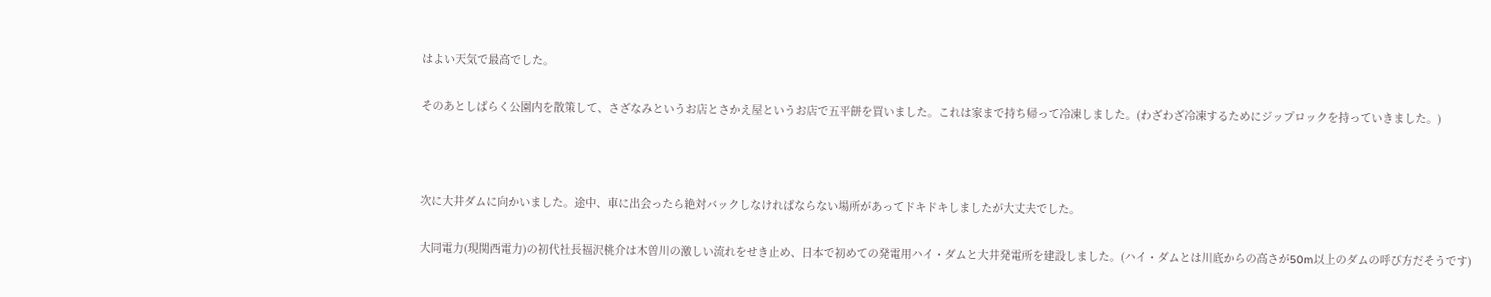はよい天気で最高でした。

そのあとしばらく公園内を散策して、さざなみというお店とさかえ屋というお店で五平餅を買いました。これは家まで持ち帰って冷凍しました。(わざわざ冷凍するためにジップロックを持っていきました。)



次に大井ダムに向かいました。途中、車に出会ったら絶対バックしなければならない場所があってドキドキしましたが大丈夫でした。

大同電力(現関西電力)の初代社長福沢桃介は木曽川の激しい流れをせき止め、日本で初めての発電用ハイ・ダムと大井発電所を建設しました。(ハイ・ダムとは川底からの高さが50m以上のダムの呼び方だそうです)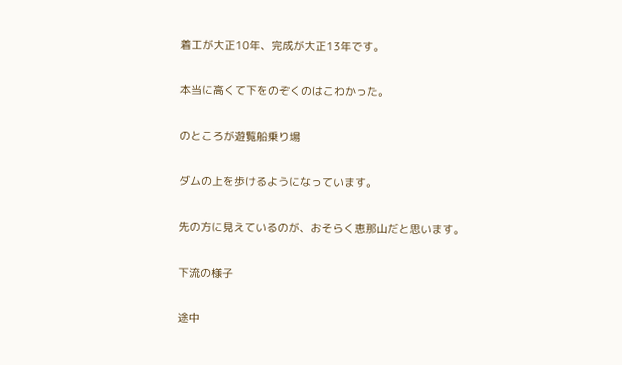着工が大正10年、完成が大正13年です。

本当に高くて下をのぞくのはこわかった。

のところが遊覧船乗り場

ダムの上を歩けるようになっています。

先の方に見えているのが、おそらく恵那山だと思います。

下流の様子

途中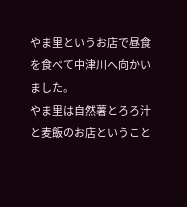やま里というお店で昼食を食べて中津川へ向かいました。
やま里は自然薯とろろ汁と麦飯のお店ということ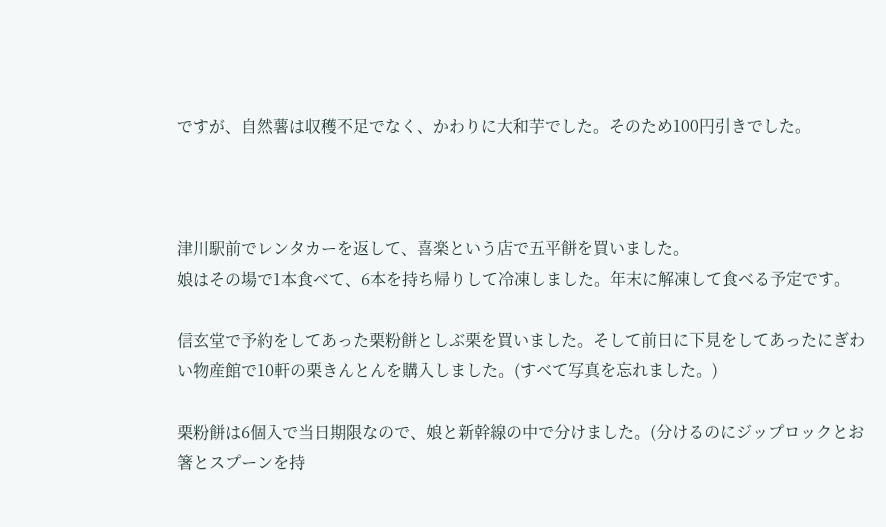ですが、自然薯は収穫不足でなく、かわりに大和芋でした。そのため100円引きでした。



津川駅前でレンタカーを返して、喜楽という店で五平餅を買いました。
娘はその場で1本食べて、6本を持ち帰りして冷凍しました。年末に解凍して食べる予定です。

信玄堂で予約をしてあった栗粉餅としぶ栗を買いました。そして前日に下見をしてあったにぎわい物産館で10軒の栗きんとんを購入しました。(すべて写真を忘れました。)

栗粉餅は6個入で当日期限なので、娘と新幹線の中で分けました。(分けるのにジップロックとお箸とスプーンを持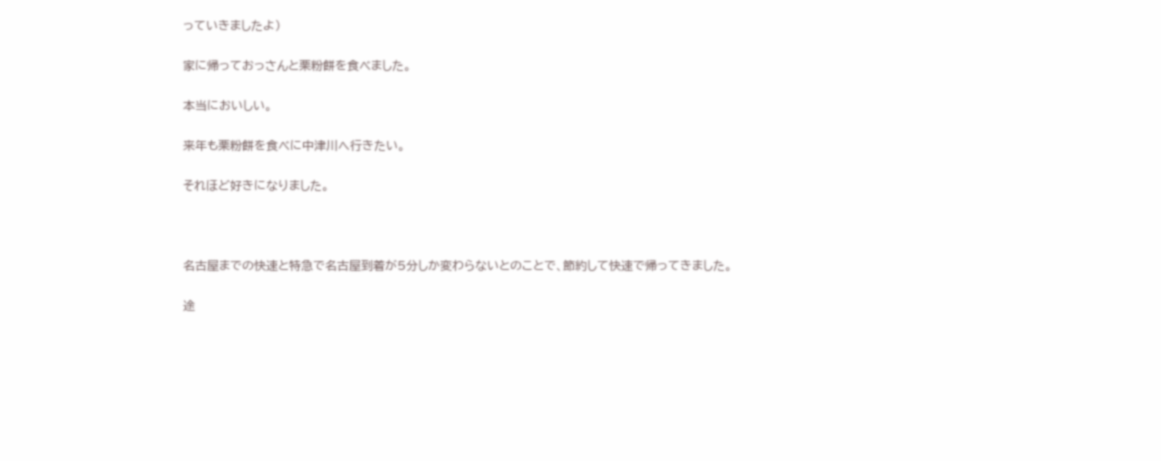っていきましたよ)

家に帰っておっさんと栗粉餅を食べました。

本当においしい。

来年も栗粉餅を食べに中津川へ行きたい。

それほど好きになりました。



名古屋までの快速と特急で名古屋到着が5分しか変わらないとのことで、節約して快速で帰ってきました。

途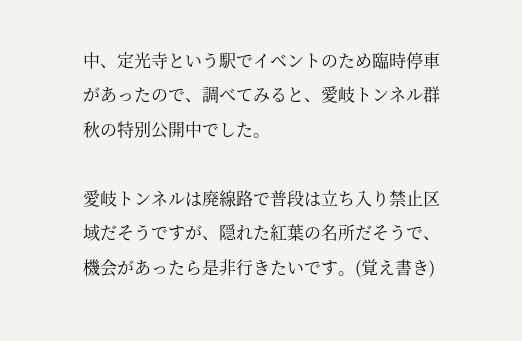中、定光寺という駅でイベントのため臨時停車があったので、調べてみると、愛岐トンネル群秋の特別公開中でした。

愛岐トンネルは廃線路で普段は立ち入り禁止区域だそうですが、隠れた紅葉の名所だそうで、機会があったら是非行きたいです。(覚え書き)